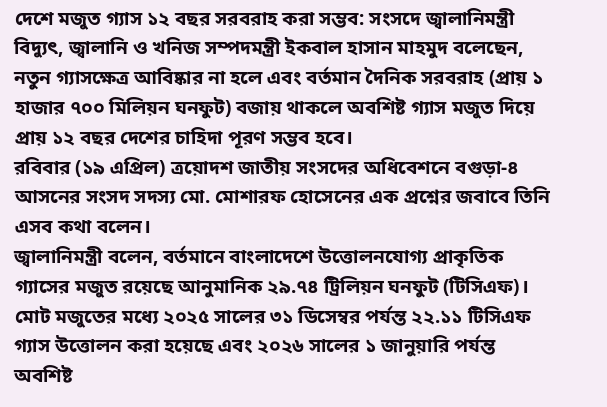দেশে মজুত গ্যাস ১২ বছর সরবরাহ করা সম্ভব: সংসদে জ্বালানিমন্ত্রী
বিদ্যুৎ, জ্বালানি ও খনিজ সম্পদমন্ত্রী ইকবাল হাসান মাহমুদ বলেছেন, নতুন গ্যাসক্ষেত্র আবিষ্কার না হলে এবং বর্তমান দৈনিক সরবরাহ (প্রায় ১ হাজার ৭০০ মিলিয়ন ঘনফুট) বজায় থাকলে অবশিষ্ট গ্যাস মজুত দিয়ে প্রায় ১২ বছর দেশের চাহিদা পূরণ সম্ভব হবে।
রবিবার (১৯ এপ্রিল) ত্রয়োদশ জাতীয় সংসদের অধিবেশনে বগুড়া-৪ আসনের সংসদ সদস্য মো. মোশারফ হোসেনের এক প্রশ্নের জবাবে তিনি এসব কথা বলেন।
জ্বালানিমন্ত্রী বলেন, বর্তমানে বাংলাদেশে উত্তোলনযোগ্য প্রাকৃতিক গ্যাসের মজুত রয়েছে আনুমানিক ২৯.৭৪ ট্রিলিয়ন ঘনফুট (টিসিএফ)। মোট মজুতের মধ্যে ২০২৫ সালের ৩১ ডিসেম্বর পর্যন্ত ২২.১১ টিসিএফ গ্যাস উত্তোলন করা হয়েছে এবং ২০২৬ সালের ১ জানুয়ারি পর্যন্ত অবশিষ্ট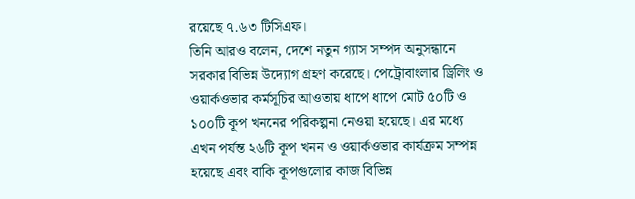রয়েছে ৭.৬৩ টিসিএফ।
তিনি আরও বলেন, দেশে নতুন গ্যাস সম্পদ অনুসন্ধানে সরকার বিভিন্ন উদ্যোগ গ্রহণ করেছে। পেট্রোবাংলার ড্রিলিং ও ওয়ার্কওভার কর্মসূচির আওতায় ধাপে ধাপে মোট ৫০টি ও ১০০টি কূপ খননের পরিকল্পনা নেওয়া হয়েছে। এর মধ্যে এখন পর্যন্ত ২৬টি কূপ খনন ও ওয়ার্কওভার কার্যক্রম সম্পন্ন হয়েছে এবং বাকি কূপগুলোর কাজ বিভিন্ন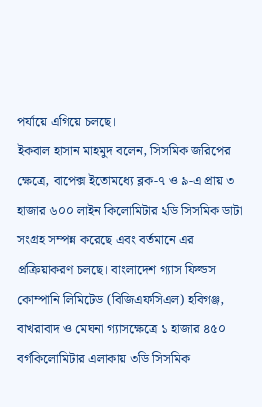পর্যায়ে এগিয়ে চলছে।
ইকবাল হাসান মাহমুদ বলেন, সিসমিক জরিপের ক্ষেত্রে, বাপেক্স ইতোমধ্যে ব্লক-৭ ও ৯-এ প্রায় ৩ হাজার ৬০০ লাইন কিলোমিটার ২ডি সিসমিক ডাটা সংগ্রহ সম্পন্ন করেছে এবং বর্তমানে এর প্রক্রিয়াকরণ চলছে। বাংলাদেশ গ্যাস ফিল্ডস কোম্পানি লিমিটেড (বিজিএফসিএল) হবিগঞ্জ, বাখরাবাদ ও মেঘনা গ্যাসক্ষেত্রে ১ হাজার ৪৫০ বর্গকিলোমিটার এলাকায় ৩ডি সিসমিক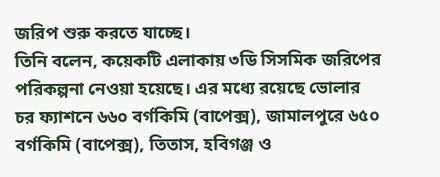জরিপ শুরু করতে যাচ্ছে।
তিনি বলেন, কয়েকটি এলাকায় ৩ডি সিসমিক জরিপের পরিকল্পনা নেওয়া হয়েছে। এর মধ্যে রয়েছে ভোলার চর ফ্যাশনে ৬৬০ বর্গকিমি (বাপেক্স), জামালপুরে ৬৫০ বর্গকিমি (বাপেক্স), তিতাস, হবিগঞ্জ ও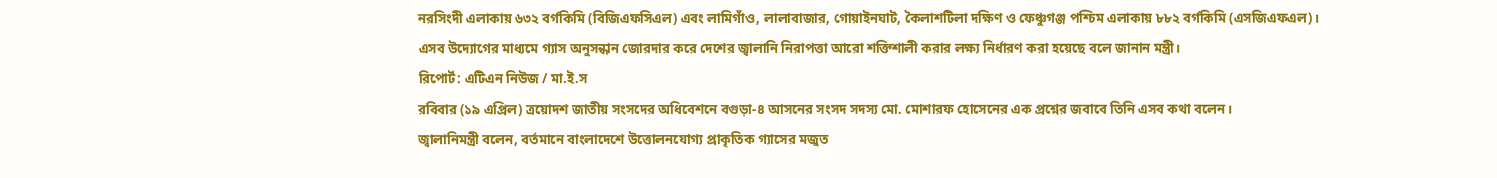নরসিংদী এলাকায় ৬৩২ বর্গকিমি (বিজিএফসিএল) এবং লামিগাঁও, লালাবাজার, গোয়াইনঘাট, কৈলাশটিলা দক্ষিণ ও ফেঞ্চুগঞ্জ পশ্চিম এলাকায় ৮৮২ বর্গকিমি (এসজিএফএল)।
এসব উদ্যোগের মাধ্যমে গ্যাস অনুসন্ধান জোরদার করে দেশের জ্বালানি নিরাপত্তা আরো শক্তিশালী করার লক্ষ্য নির্ধারণ করা হয়েছে বলে জানান মন্ত্রী।
রিপোর্ট: এটিএন নিউজ / মা.ই.স
রবিবার (১৯ এপ্রিল) ত্রয়োদশ জাতীয় সংসদের অধিবেশনে বগুড়া-৪ আসনের সংসদ সদস্য মো. মোশারফ হোসেনের এক প্রশ্নের জবাবে তিনি এসব কথা বলেন।
জ্বালানিমন্ত্রী বলেন, বর্তমানে বাংলাদেশে উত্তোলনযোগ্য প্রাকৃতিক গ্যাসের মজুত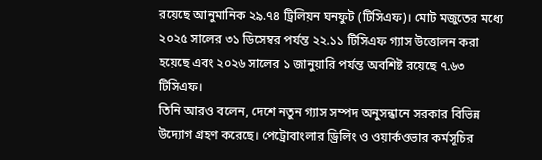রয়েছে আনুমানিক ২৯.৭৪ ট্রিলিয়ন ঘনফুট (টিসিএফ)। মোট মজুতের মধ্যে ২০২৫ সালের ৩১ ডিসেম্বর পর্যন্ত ২২.১১ টিসিএফ গ্যাস উত্তোলন করা হয়েছে এবং ২০২৬ সালের ১ জানুয়ারি পর্যন্ত অবশিষ্ট রয়েছে ৭.৬৩ টিসিএফ।
তিনি আরও বলেন, দেশে নতুন গ্যাস সম্পদ অনুসন্ধানে সরকার বিভিন্ন উদ্যোগ গ্রহণ করেছে। পেট্রোবাংলার ড্রিলিং ও ওয়ার্কওভার কর্মসূচির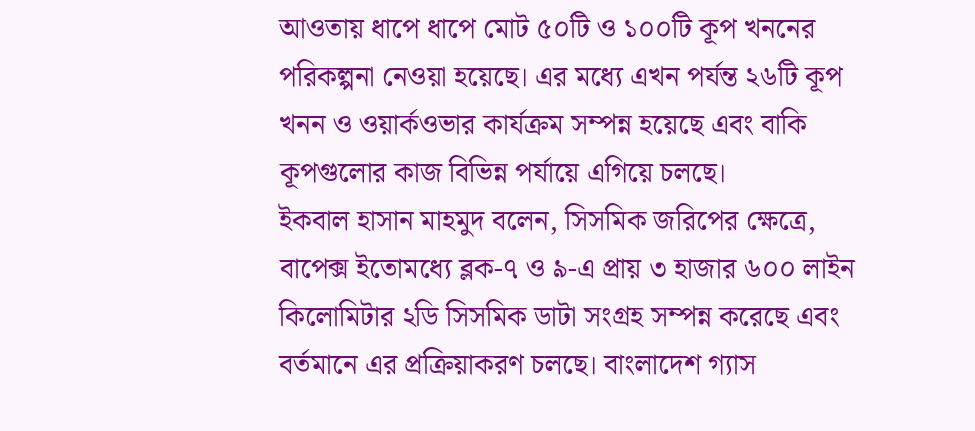আওতায় ধাপে ধাপে মোট ৫০টি ও ১০০টি কূপ খননের পরিকল্পনা নেওয়া হয়েছে। এর মধ্যে এখন পর্যন্ত ২৬টি কূপ খনন ও ওয়ার্কওভার কার্যক্রম সম্পন্ন হয়েছে এবং বাকি কূপগুলোর কাজ বিভিন্ন পর্যায়ে এগিয়ে চলছে।
ইকবাল হাসান মাহমুদ বলেন, সিসমিক জরিপের ক্ষেত্রে, বাপেক্স ইতোমধ্যে ব্লক-৭ ও ৯-এ প্রায় ৩ হাজার ৬০০ লাইন কিলোমিটার ২ডি সিসমিক ডাটা সংগ্রহ সম্পন্ন করেছে এবং বর্তমানে এর প্রক্রিয়াকরণ চলছে। বাংলাদেশ গ্যাস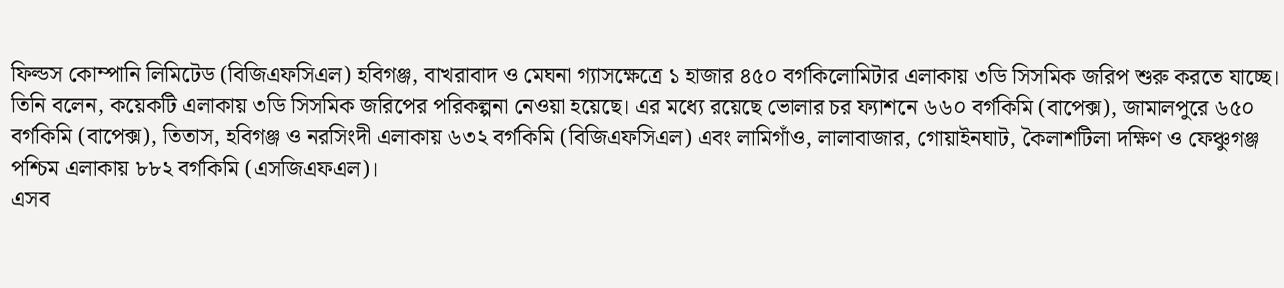ফিল্ডস কোম্পানি লিমিটেড (বিজিএফসিএল) হবিগঞ্জ, বাখরাবাদ ও মেঘনা গ্যাসক্ষেত্রে ১ হাজার ৪৫০ বর্গকিলোমিটার এলাকায় ৩ডি সিসমিক জরিপ শুরু করতে যাচ্ছে।
তিনি বলেন, কয়েকটি এলাকায় ৩ডি সিসমিক জরিপের পরিকল্পনা নেওয়া হয়েছে। এর মধ্যে রয়েছে ভোলার চর ফ্যাশনে ৬৬০ বর্গকিমি (বাপেক্স), জামালপুরে ৬৫০ বর্গকিমি (বাপেক্স), তিতাস, হবিগঞ্জ ও নরসিংদী এলাকায় ৬৩২ বর্গকিমি (বিজিএফসিএল) এবং লামিগাঁও, লালাবাজার, গোয়াইনঘাট, কৈলাশটিলা দক্ষিণ ও ফেঞ্চুগঞ্জ পশ্চিম এলাকায় ৮৮২ বর্গকিমি (এসজিএফএল)।
এসব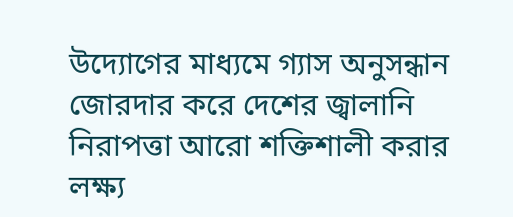উদ্যোগের মাধ্যমে গ্যাস অনুসন্ধান জোরদার করে দেশের জ্বালানি নিরাপত্তা আরো শক্তিশালী করার লক্ষ্য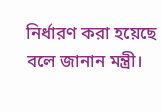নির্ধারণ করা হয়েছে বলে জানান মন্ত্রী।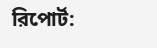রিপোর্ট: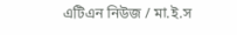এটিএন নিউজ / মা.ই.স